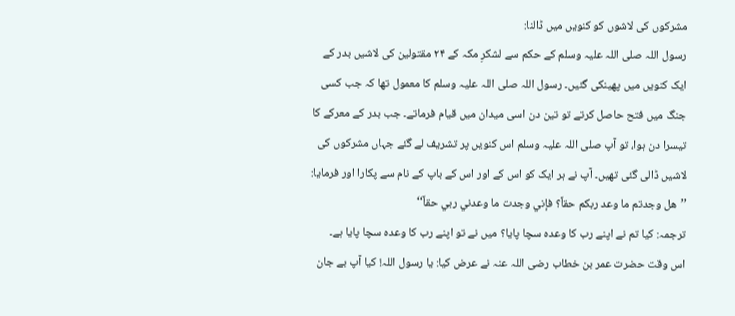مشرکوں کی لاشوں کو کنویں میں ڈالنا:
رسول اللہ صلی اللہ علیہ وسلم کے حکم سے لشکرِ مکہ کے ۲۴ مقتولین کی لاشیں بدر کے ایک کنویں میں پھینکی گئیں۔ رسول اللہ صلی اللہ علیہ وسلم کا معمول تھا کہ جب کسی جنگ میں فتح حاصل کرتے تو تین دن اسی میدان میں قیام فرماتے۔ جب بدر کے معرکے کا تیسرا دن ہوا، تو آپ صلی اللہ علیہ وسلم اس کنویں پر تشریف لے گئے جہاں مشرکوں کی لاشیں ڈالی گئی تھیں۔ آپ نے ہر ایک کو اس کے اور اس کے باپ کے نام سے پکارا اور فرمایا:
’’هل وجدتم ما وعد ربكم حقاً؟ فإني وجدت ما وعدني ربي حقاً‘‘
ترجمہ: کیا تم نے اپنے رب کا وعدہ سچا پایا؟ میں نے تو اپنے رب کا وعدہ سچا پایا ہے۔
اس وقت حضرت عمر بن خطاب رضی اللہ عنہ نے عرض کیا: یا رسول اللہ! کیا آپ بے جان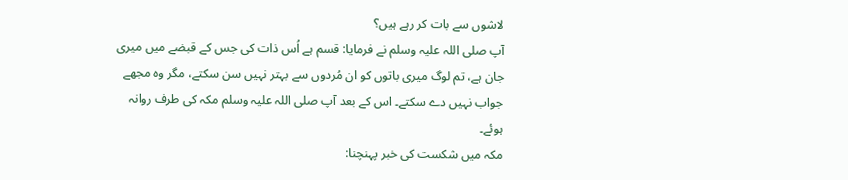لاشوں سے بات کر رہے ہیں؟
آپ صلی اللہ علیہ وسلم نے فرمایا: قسم ہے اُس ذات کی جس کے قبضے میں میری جان ہے، تم لوگ میری باتوں کو ان مُردوں سے بہتر نہیں سن سکتے، مگر وہ مجھے جواب نہیں دے سکتے۔ اس کے بعد آپ صلی اللہ علیہ وسلم مکہ کی طرف روانہ ہوئے۔
مکہ میں شکست کی خبر پہنچنا: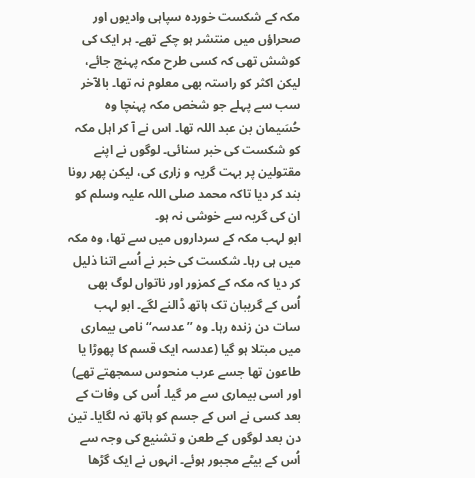مکہ کے شکست خوردہ سپاہی وادیوں اور صحراؤں میں منتشر ہو چکے تھے۔ ہر ایک کی کوشش تھی کہ کسی طرح مکہ پہنچ جائے، لیکن اکثر کو راستہ بھی معلوم نہ تھا۔ بالآخر سب سے پہلے جو شخص مکہ پہنچا وہ حُسَیمان بن عبد اللہ تھا۔ اس نے آ کر اہل مکہ کو شکست کی خبر سنائی۔ لوگوں نے اپنے مقتولین پر بہت گریہ و زاری کی، لیکن پھر رونا بند کر دیا تاکہ محمد صلی اللہ علیہ وسلم کو ان کی گریہ سے خوشی نہ ہو۔
ابو لہب مکہ کے سرداروں میں سے تھا، وہ مکہ میں ہی رہا۔ شکست کی خبر نے اُسے اتنا ذلیل کر دیا کہ مکہ کے کمزور اور ناتواں لوگ بھی اُس کے گریبان تک ہاتھ ڈالنے لگے۔ ابو لہب سات دن زندہ رہا۔ وہ ’’عدسہ‘‘ نامی بیماری میں مبتلا ہو گیا (عدسہ ایک قسم کا پھوڑا یا طاعون تھا جسے عرب منحوس سمجھتے تھے) اور اسی بیماری سے مر گیا۔ اُس کی وفات کے بعد کسی نے اس کے جسم کو ہاتھ نہ لگایا۔ تین دن بعد لوگوں کے طعن و تشنیع کی وجہ سے اُس کے بیٹے مجبور ہوئے۔ انہوں نے ایک گڑھا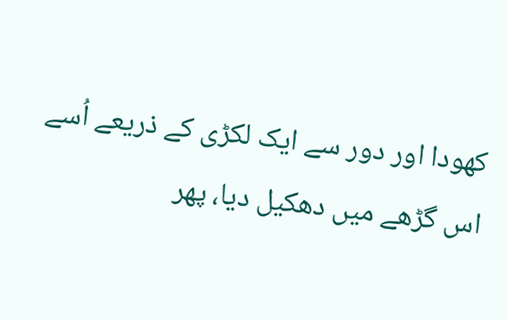کھودا اور دور سے ایک لکڑی کے ذریعے اُسے اس گڑھے میں دھکیل دیا، پھر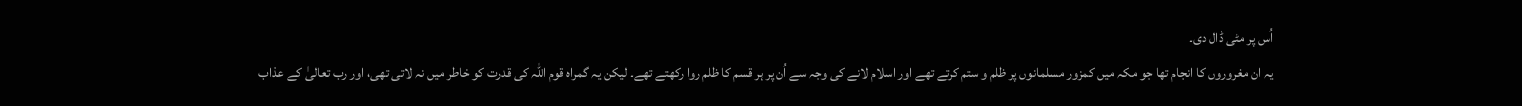اُس پر مٹی ڈال دی۔
یہ ان مغروروں کا انجام تھا جو مکہ میں کمزور مسلمانوں پر ظلم و ستم کرتے تھے اور اسلام لانے کی وجہ سے اُن پر ہر قسم کا ظلم روا رکھتے تھے۔ لیکن یہ گمراہ قوم اللہ کی قدرت کو خاطر میں نہ لاتی تھی، اور رب تعالیٰ کے عذاب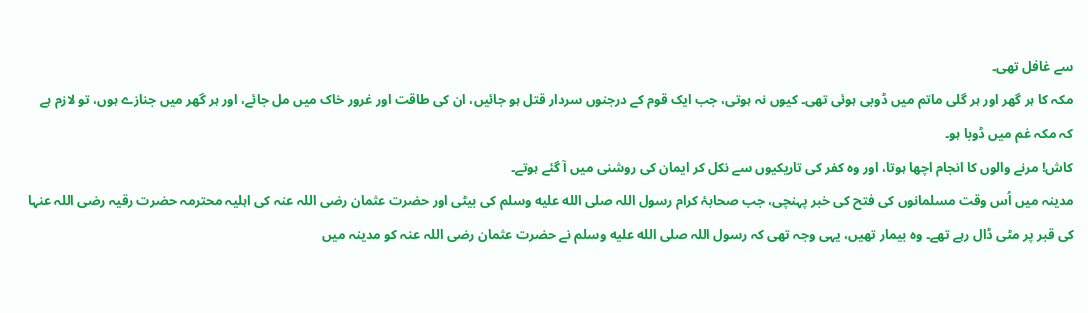سے غافل تھی۔
مکہ کا ہر گھر اور ہر گلی ماتم میں ڈوبی ہوئی تھی۔ کیوں نہ ہوتی، جب ایک قوم کے درجنوں سردار قتل ہو جائیں، ان کی طاقت اور غرور خاک میں مل جائے، اور ہر گھر میں جنازے ہوں، تو لازم ہے کہ مکہ غم میں ڈوبا ہو۔
کاش! مرنے والوں کا انجام اچھا ہوتا، اور وہ کفر کی تاریکیوں سے نکل کر ایمان کی روشنی میں آ گئے ہوتے۔
مدینہ میں اُس وقت مسلمانوں کی فتح کی خبر پہنچی، جب صحابۂ کرام رسول اللہ صلى الله عليه وسلم کی بیٹی اور حضرت عثمان رضی اللہ عنہ کی اہلیہ محترمہ حضرت رقیہ رضی اللہ عنہا کی قبر پر مٹی ڈال رہے تھے۔ وہ بیمار تھیں، یہی وجہ تھی کہ رسول اللہ صلى الله عليه وسلم نے حضرت عثمان رضی اللہ عنہ کو مدینہ میں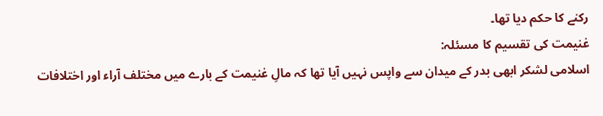رکنے کا حکم دیا تھا۔
غنیمت کی تقسیم کا مسئلہ:
اسلامی لشکر ابھی بدر کے میدان سے واپس نہیں آیا تھا کہ مالِ غنیمت کے بارے میں مختلف آراء اور اختلافات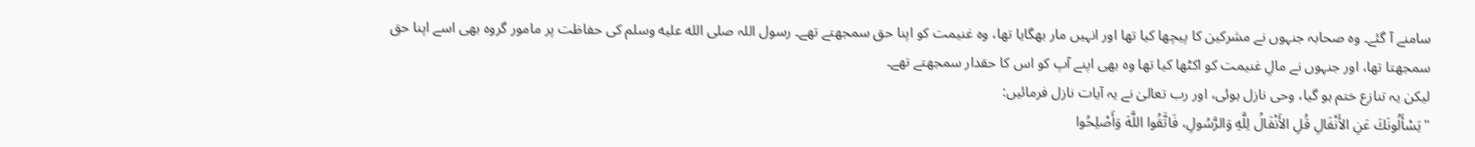سامنے آ گئے۔ وہ صحابہ جنہوں نے مشرکین کا پیچھا کیا تھا اور انہیں مار بھگایا تھا، وہ غنیمت کو اپنا حق سمجھتے تھے۔ رسول اللہ صلى الله عليه وسلم کی حفاظت پر مامور گروہ بھی اسے اپنا حق سمجھتا تھا، اور جنہوں نے مالِ غنیمت کو اکٹھا کیا تھا وہ بھی اپنے آپ کو اس کا حقدار سمجھتے تھے۔
لیکن یہ تنازع ختم ہو گیا، وحی نازل ہوئی، اور رب تعالیٰ نے یہ آیات نازل فرمائیں:
"يَسْأَلُونَكَ عَنِ الأَنْفَالِ قُلِ الأَنْفَالُ لِلَّهِ وَالرَّسُولِ، فَاتَّقُوا اللَّهَ وَأَصْلِحُوا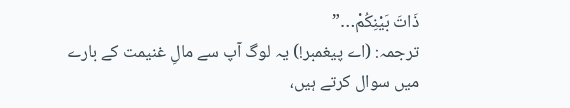ذَاتَ بَيْنِكُمْ…”
ترجمہ: (اے پیغمبر!) یہ لوگ آپ سے مالِ غنیمت کے بارے میں سوال کرتے ہیں،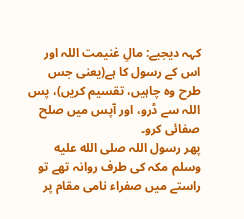کہہ دیجیے: مالِ غنیمت اللہ اور اس کے رسول کا ہے(یعنی جس طرح وہ چاہیں، تقسیم کریں)، پس اللہ سے ڈرو، اور آپس میں صلح صفائی کرو۔
پھر رسول اللہ صلى الله عليه وسلم مکہ کی طرف روانہ تھے تو راستے میں صفراء نامی مقام پر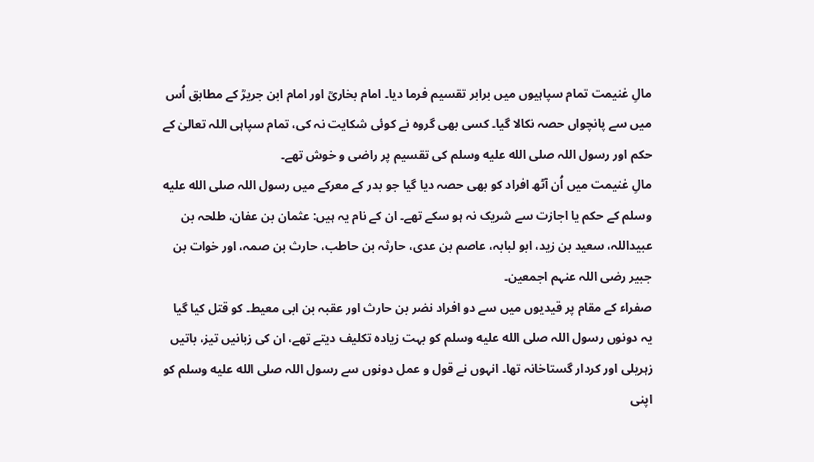مالِ غنیمت تمام سپاہیوں میں برابر تقسیم فرما دیا۔ امام بخاریؒ اور امام ابن جریرؒ کے مطابق اُس میں سے پانچواں حصہ نکالا گیا۔ کسی بھی گروہ نے کوئی شکایت نہ کی، تمام سپاہی اللہ تعالیٰ کے حکم اور رسول اللہ صلى الله عليه وسلم کی تقسیم پر راضی و خوش تھے۔
مالِ غنیمت میں اُن آٹھ افراد کو بھی حصہ دیا گیا جو بدر کے معرکے میں رسول اللہ صلى الله عليه وسلم کے حکم یا اجازت سے شریک نہ ہو سکے تھے۔ ان کے نام یہ ہیں: عثمان بن عفان، طلحہ بن عبیداللہ، سعید بن زید، ابو لبابہ، عاصم بن عدی، حارثہ بن حاطب، حارث بن صمہ، اور خوات بن جبیر رضی اللہ عنہم اجمعین۔
صفراء کے مقام پر قیدیوں میں سے دو افراد نضر بن حارث اور عقبہ بن ابی معیط۔ کو قتل کیا گیا یہ دونوں رسول اللہ صلى الله عليه وسلم کو بہت زیادہ تکلیف دیتے تھے، ان کی زبانیں تیز، باتیں زہریلی اور کردار گستاخانہ تھا۔ انہوں نے قول و عمل دونوں سے رسول اللہ صلى الله عليه وسلم کو اپنی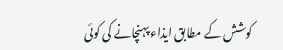کوشش کے مطابق ایذاء پہنچانے کی کوئی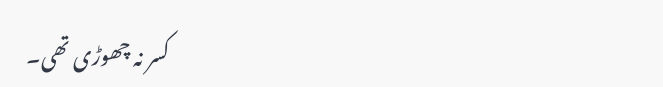کسر نہ چھوڑی تھی۔